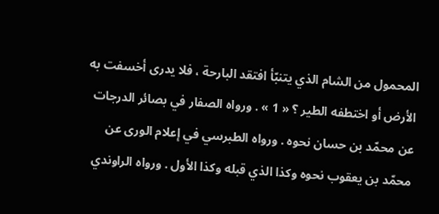المحمول من الشام الذي يتنبّأ افتقد البارحة ، فلا يدرى أخسفت به الأرض أو اختطفه الطير ؟ « 1 » . ورواه الصفار في بصائر الدرجات عن محمّد بن حسان نحوه . ورواه الطبرسي في إعلام الورى عن محمّد بن يعقوب نحوه وكذا الذي قبله وكذا الأول . ورواه الراوندي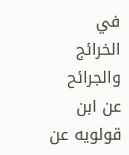في الخرائج والجرائح عن ابن قولويه عن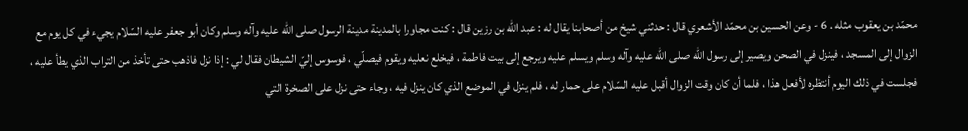محمّد بن يعقوب مثله . 6 - وعن الحسين بن محمّد الأشعري قال : حدثني شيخ من أصحابنا يقال له : عبد اللّه بن رزين قال : كنت مجاورا بالمدينة مدينة الرسول صلى اللّه عليه وآله وسلم وكان أبو جعفر عليه السّلام يجيء في كل يوم مع الزوال إلى المسجد ، فينزل في الصحن ويصير إلى رسول اللّه صلى اللّه عليه وآله وسلم ويسلم عليه ويرجع إلى بيت فاطمة ، فيخلع نعليه ويقوم فيصلّي ، فوسوس إليّ الشيطان فقال لي : إذا نزل فاذهب حتى تأخذ من التراب الذي يطأ عليه ، فجلست في ذلك اليوم أنتظره لأفعل هذا ، فلما أن كان وقت الزوال أقبل عليه السّلام على حمار له ، فلم ينزل في الموضع الذي كان ينزل فيه ، وجاء حتى نزل على الصخرة التي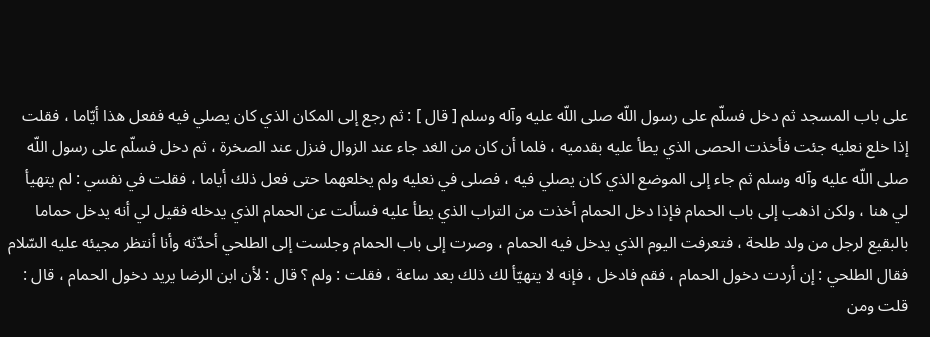على باب المسجد ثم دخل فسلّم على رسول اللّه صلى اللّه عليه وآله وسلم [ قال ] : ثم رجع إلى المكان الذي كان يصلي فيه ففعل هذا أيّاما ، فقلت إذا خلع نعليه جئت فأخذت الحصى الذي يطأ عليه بقدميه ، فلما أن كان من الغد جاء عند الزوال فنزل عند الصخرة ، ثم دخل فسلّم على رسول اللّه صلى اللّه عليه وآله وسلم ثم جاء إلى الموضع الذي كان يصلي فيه ، فصلى في نعليه ولم يخلعهما حتى فعل ذلك أياما ، فقلت في نفسي : لم يتهيأ لي هنا ، ولكن اذهب إلى باب الحمام فإذا دخل الحمام أخذت من التراب الذي يطأ عليه فسألت عن الحمام الذي يدخله فقيل لي أنه يدخل حماما بالبقيع لرجل من ولد طلحة ، فتعرفت اليوم الذي يدخل فيه الحمام ، وصرت إلى باب الحمام وجلست إلى الطلحي أحدّثه وأنا أنتظر مجيئه عليه السّلام فقال الطلحي : إن أردت دخول الحمام ، فقم فادخل ، فإنه لا يتهيّأ لك ذلك بعد ساعة ، فقلت : ولم ؟ قال : لأن ابن الرضا يريد دخول الحمام ، قال : قلت ومن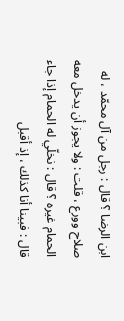ابن الرضا ؟ قال : رجل من آل محمّد ، له صلاح وورع ، قلت : ولا يجوز أن يدخل معه الحمام غيره ؟ قال : نخلّي له الحمام إذا جاء قال : فبينا أنا كذلك ، إذ أقبل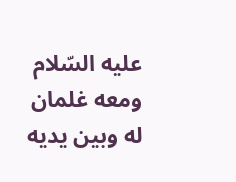عليه السّلام ومعه غلمان له وبين يديه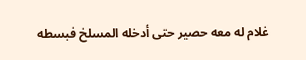غلام له معه حصير حتى أدخله المسلخ فبسطه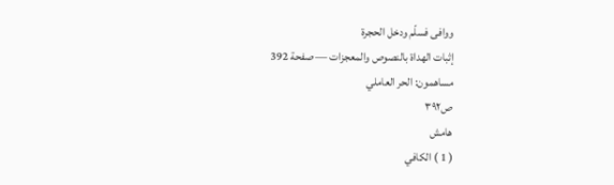ووافى فسلّم ودخل الحجرة
إثبات الهداة بالنصوص والمعجزات — صفحة 392
مساهمون: الحر العاملي
ص٣٩٢
هامش
( 1 ) الكافي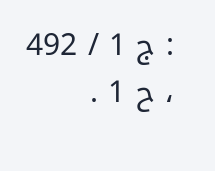: ج 1 / 492 ، ح 1 .